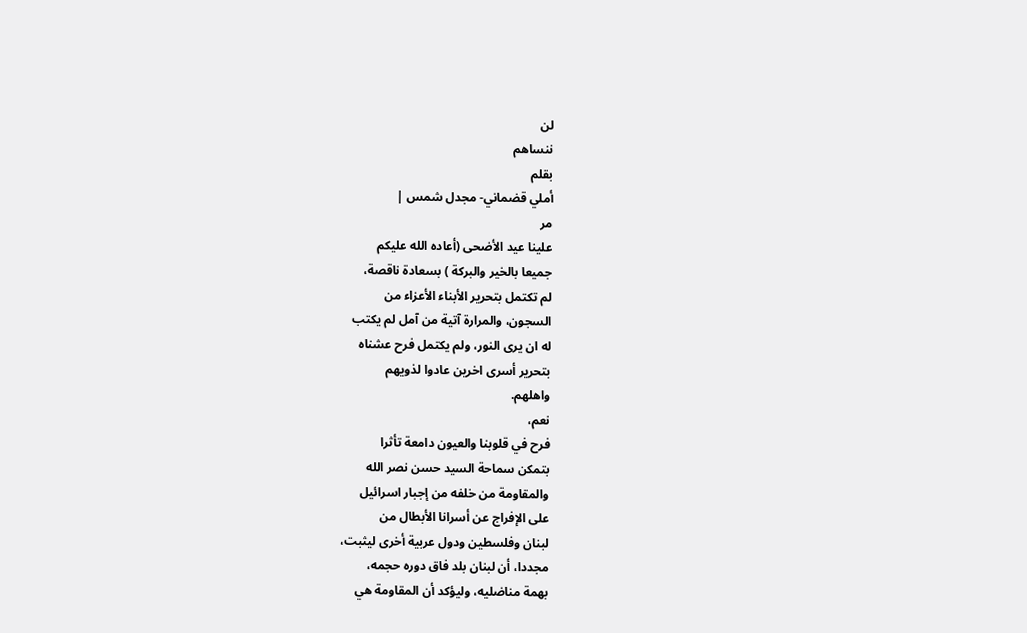لن
ننساهم
بقلم
أملي قضماني- مجدل شمس |
مر
علينا عيد الأضحى (أعاده الله عليكم
جميعا بالخير والبركة ) بسعادة ناقصة،
لم تكتمل بتحرير الأبناء الأعزاء من
السجون، والمرارة آتية من آمل لم يكتب
له ان يرى النور، ولم يكتمل فرح عشناه
بتحرير أسرى اخرين عادوا لذويهم
واهلهم.
نعم،
فرح في قلوبنا والعيون دامعة تأثرا
بتمكن سماحة السيد حسن نصر الله
والمقاومة من خلفه من إجبار اسرائيل
على الإفراج عن أسرانا الأبطال من
لبنان وفلسطين ودول عربية أخرى ليثبت،
مجددا، أن لبنان بلد فاق دوره حجمه،
بهمة مناضليه، وليؤكد أن المقاومة هي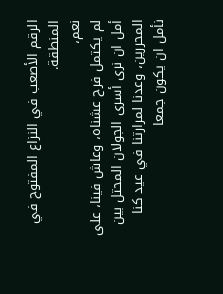الرقم الأصعب في النزاع المفتوح في
المنطقة.
نعم،
لم يكتمل فرح عشناه، وعاش فينا، على
أمل ان نرى أسرى الجولان المحتل بين
المحررين، وعدنا لمرارتنا في عيد كنا
نأمل ان يكون جمعا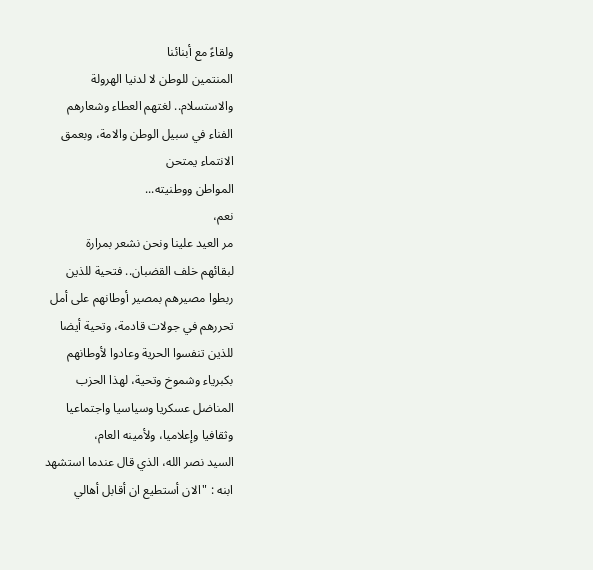ولقاءً مع أبنائنا
المنتمين للوطن لا لدنيا الهرولة
والاستسلام.. لغتهم العطاء وشعارهم
الفناء في سبيل الوطن والامة، وبعمق
الانتماء يمتحن
المواطن ووطنيته...
نعم،
مر العيد علينا ونحن نشعر بمرارة
لبقائهم خلف القضبان.. فتحية للذين
ربطوا مصيرهم بمصير أوطانهم على أمل
تحررهم في جولات قادمة، وتحية أيضا
للذين تنفسوا الحرية وعادوا لأوطانهم
بكبرياء وشموخ وتحية، لهذا الحزب
المناضل عسكريا وسياسيا واجتماعيا
وثقافيا وإعلاميا، ولأمينه العام،
السيد نصر الله، الذي قال عندما استشهد
ابنه : "الان أستطيع ان أقابل أهالي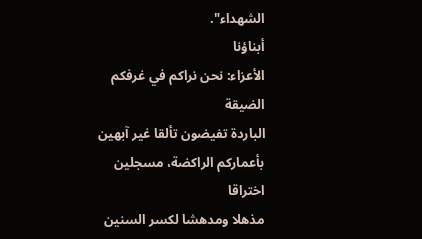الشهداء".
أبناؤنا
الأعزاء: نحن نراكم في غرفكم الضيقة
الباردة تفيضون تألقا غير آبهين
بأعماركم الراكضة، مسجلين اختراقا
مذهلا ومدهشا لكسر السنين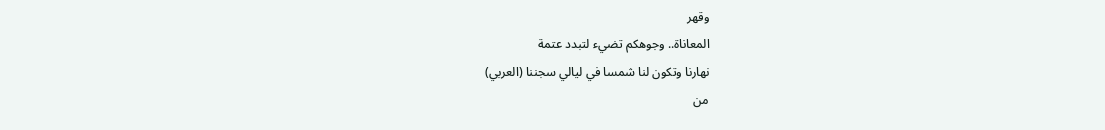وقهر
المعاناة.. وجوهكم تضيء لتبدد عتمة
نهارنا وتكون لنا شمسا في ليالي سجننا (العربي)
من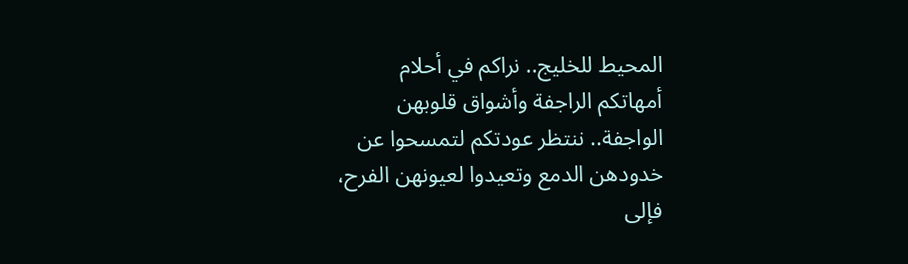المحيط للخليج.. نراكم في أحلام
أمهاتكم الراجفة وأشواق قلوبهن
الواجفة.. ننتظر عودتكم لتمسحوا عن
خدودهن الدمع وتعيدوا لعيونهن الفرح،
فإلى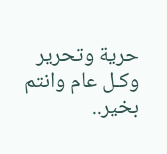حرية وتحرير وكـل عام وانتم بخير..